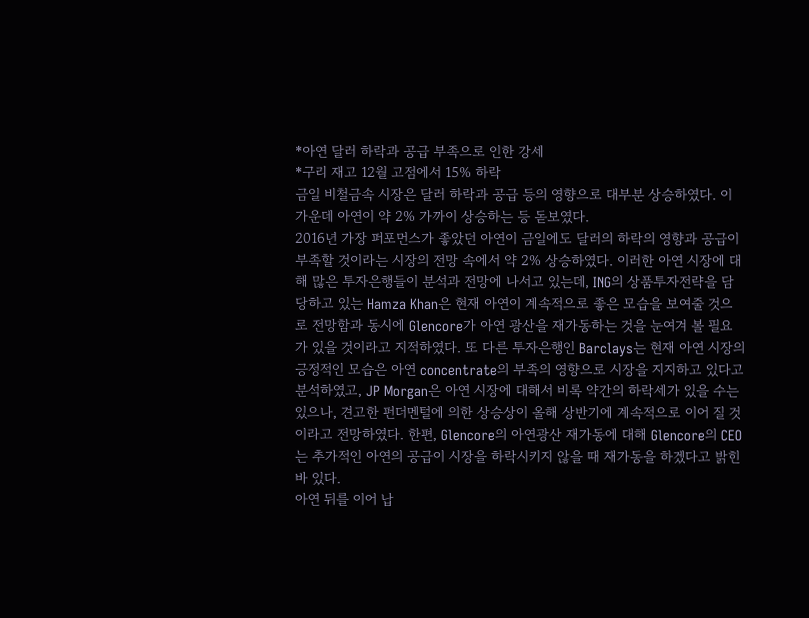*아연 달러 하락과 공급 부족으로 인한 강세
*구리 재고 12월 고점에서 15% 하락
금일 비철금속 시장은 달러 하락과 공급 등의 영향으로 대부분 상승하였다. 이 가운데 아연이 약 2% 가까이 상승하는 등 돋보였다.
2016년 가장 퍼포먼스가 좋았던 아연이 금일에도 달러의 하락의 영향과 공급이 부족할 것이라는 시장의 전망 속에서 약 2% 상승하였다. 이러한 아연 시장에 대해 많은 투자은행들이 분석과 전망에 나서고 있는데, ING의 상품투자전략을 담당하고 있는 Hamza Khan은 현재 아연이 계속적으로 좋은 모습을 보여줄 것으로 전망함과 동시에 Glencore가 아연 광산을 재가동하는 것을 눈여겨 볼 필요가 있을 것이라고 지적하였다. 또 다른 투자은행인 Barclays는 현재 아연 시장의 긍정적인 모습은 아연 concentrate의 부족의 영향으로 시장을 지지하고 있다고 분석하였고, JP Morgan은 아연 시장에 대해서 비록 약간의 하락세가 있을 수는 있으나, 견고한 펀더멘털에 의한 상승상이 올해 상반기에 계속적으로 이어 질 것이라고 전망하였다. 한편, Glencore의 아연광산 재가동에 대해 Glencore의 CEO는 추가적인 아연의 공급이 시장을 하락시키지 않을 때 재가동을 하겠다고 밝힌바 있다.
아연 뒤를 이어 납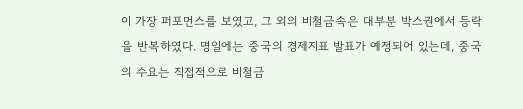이 가장 퍼포먼스를 보였고, 그 외의 비철금속은 대부분 박스권에서 등락을 반복하였다. 명일에는 중국의 경제지표 발표가 예정되어 있는데, 중국의 수요는 직접적으로 비철금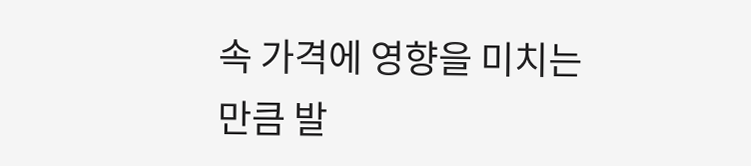속 가격에 영향을 미치는 만큼 발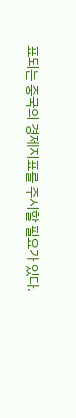표되는 중국의 경제지표를 주시할 필요가 있다.